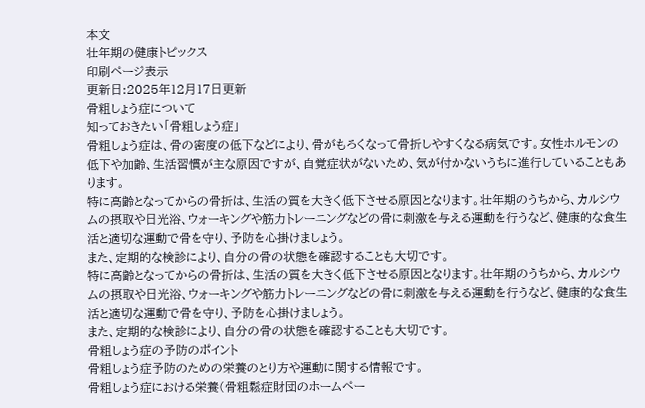本文
壮年期の健康トピックス
印刷ページ表示
更新日:2025年12月17日更新
骨粗しょう症について
知っておきたい「骨粗しょう症」
骨粗しょう症は、骨の密度の低下などにより、骨がもろくなって骨折しやすくなる病気です。女性ホルモンの低下や加齢、生活習慣が主な原因ですが、自覚症状がないため、気が付かないうちに進行していることもあります。
特に高齢となってからの骨折は、生活の質を大きく低下させる原因となります。壮年期のうちから、カルシウムの摂取や日光浴、ウォーキングや筋力トレーニングなどの骨に刺激を与える運動を行うなど、健康的な食生活と適切な運動で骨を守り、予防を心掛けましょう。
また、定期的な検診により、自分の骨の状態を確認することも大切です。
特に高齢となってからの骨折は、生活の質を大きく低下させる原因となります。壮年期のうちから、カルシウムの摂取や日光浴、ウォーキングや筋力トレーニングなどの骨に刺激を与える運動を行うなど、健康的な食生活と適切な運動で骨を守り、予防を心掛けましょう。
また、定期的な検診により、自分の骨の状態を確認することも大切です。
骨粗しょう症の予防のポイント
骨粗しょう症予防のための栄養のとり方や運動に関する情報です。
骨粗しょう症における栄養(骨粗鬆症財団のホームペー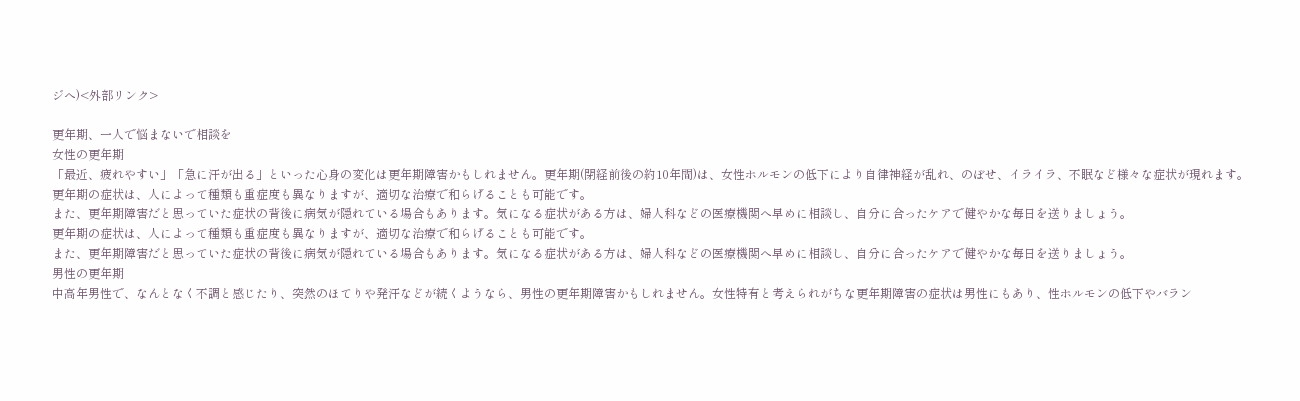ジへ)<外部リンク>

更年期、一人で悩まないで相談を
女性の更年期
「最近、疲れやすい」「急に汗が出る」といった心身の変化は更年期障害かもしれません。更年期(閉経前後の約10年間)は、女性ホルモンの低下により自律神経が乱れ、のぼせ、イライラ、不眠など様々な症状が現れます。
更年期の症状は、人によって種類も重症度も異なりますが、適切な治療で和らげることも可能です。
また、更年期障害だと思っていた症状の背後に病気が隠れている場合もあります。気になる症状がある方は、婦人科などの医療機関へ早めに相談し、自分に合ったケアで健やかな毎日を送りましょう。
更年期の症状は、人によって種類も重症度も異なりますが、適切な治療で和らげることも可能です。
また、更年期障害だと思っていた症状の背後に病気が隠れている場合もあります。気になる症状がある方は、婦人科などの医療機関へ早めに相談し、自分に合ったケアで健やかな毎日を送りましょう。
男性の更年期
中高年男性で、なんとなく不調と感じたり、突然のほてりや発汗などが続くようなら、男性の更年期障害かもしれません。女性特有と考えられがちな更年期障害の症状は男性にもあり、性ホルモンの低下やバラン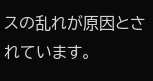スの乱れが原因とされています。